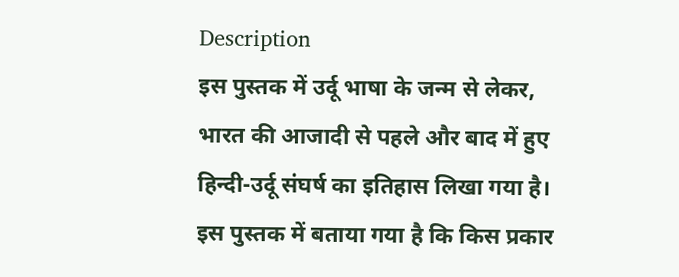Description
इस पुस्तक में उर्दू भाषा के जन्म से लेकर, भारत की आजादी से पहले और बाद में हुए हिन्दी-उर्दू संघर्ष का इतिहास लिखा गया है। इस पुस्तक में बताया गया है कि किस प्रकार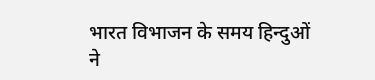भारत विभाजन के समय हिन्दुओं ने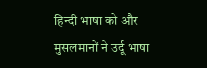हिन्दी भाषा को और मुसलमानों ने उर्दू भाषा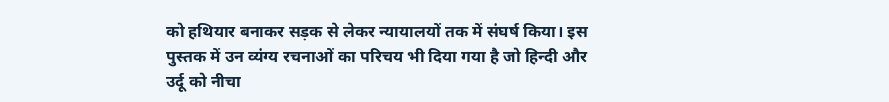को हथियार बनाकर सड़क से लेकर न्यायालयों तक में संघर्ष किया। इस पुस्तक में उन व्यंग्य रचनाओं का परिचय भी दिया गया है जो हिन्दी और उर्दू को नीचा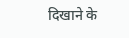दिखाने के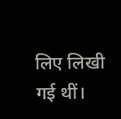लिए लिखी गई थीं।